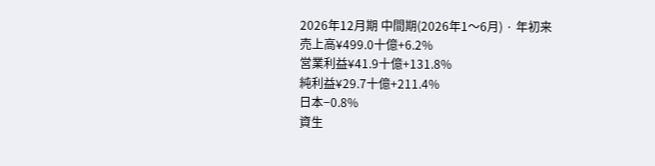2026年12月期 中間期(2026年1〜6月) · 年初来
売上高¥499.0十億+6.2%
営業利益¥41.9十億+131.8%
純利益¥29.7十億+211.4%
日本−0.8%
資生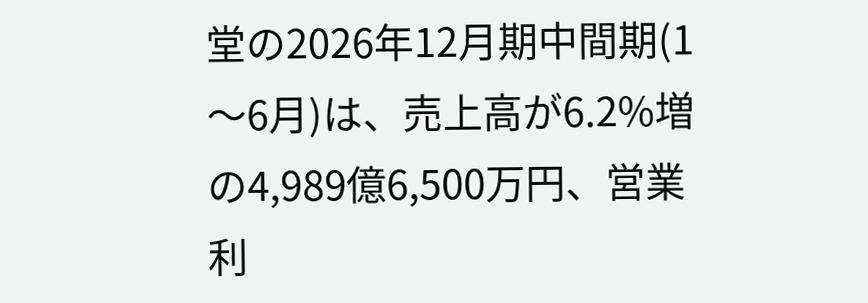堂の2026年12月期中間期(1〜6月)は、売上高が6.2%増の4,989億6,500万円、営業利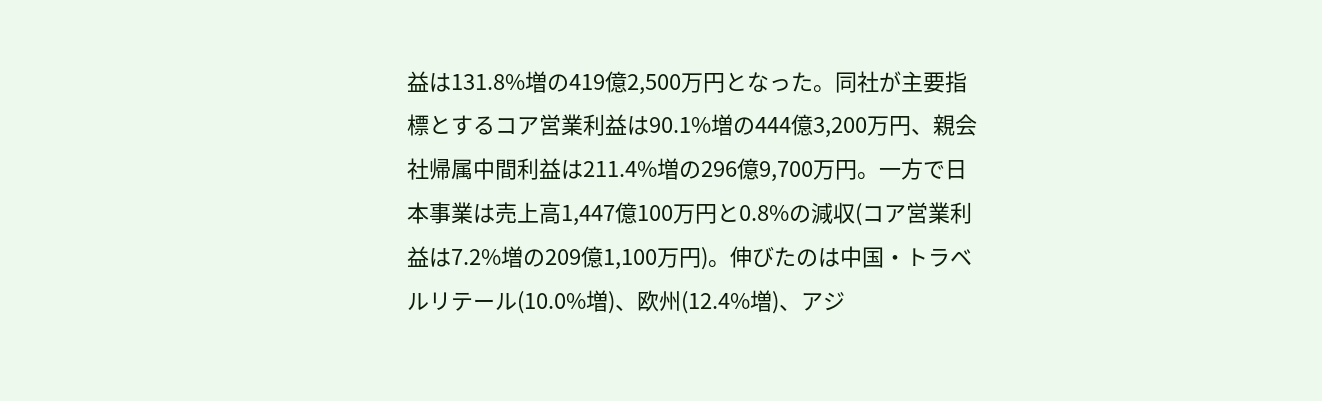益は131.8%増の419億2,500万円となった。同社が主要指標とするコア営業利益は90.1%増の444億3,200万円、親会社帰属中間利益は211.4%増の296億9,700万円。一方で日本事業は売上高1,447億100万円と0.8%の減収(コア営業利益は7.2%増の209億1,100万円)。伸びたのは中国・トラベルリテール(10.0%増)、欧州(12.4%増)、アジ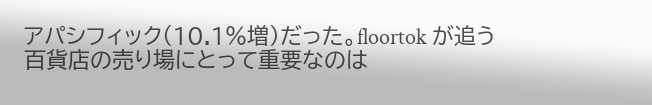アパシフィック(10.1%増)だった。floortok が追う百貨店の売り場にとって重要なのは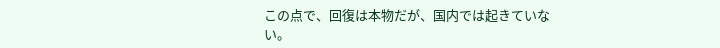この点で、回復は本物だが、国内では起きていない。